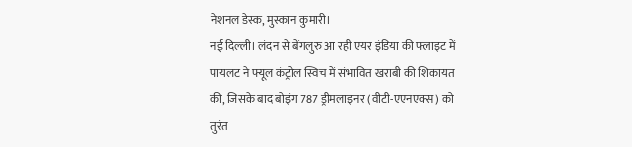नेशनल डेस्क, मुस्कान कुमारी।
नई दिल्ली। लंदन से बेंगलुरु आ रही एयर इंडिया की फ्लाइट में पायलट ने फ्यूल कंट्रोल स्विच में संभावित खराबी की शिकायत की, जिसके बाद बोइंग 787 ड्रीमलाइनर (वीटी-एएनएक्स) को तुरंत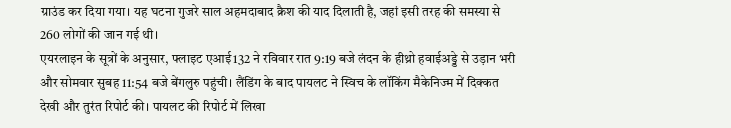ग्राउंड कर दिया गया। यह घटना गुजरे साल अहमदाबाद क्रैश की याद दिलाती है, जहां इसी तरह की समस्या से 260 लोगों की जान गई थी।
एयरलाइन के सूत्रों के अनुसार, फ्लाइट एआई132 ने रविवार रात 9:19 बजे लंदन के हीथ्रो हवाईअड्डे से उड़ान भरी और सोमवार सुबह 11:54 बजे बेंगलुरु पहुंची। लैंडिंग के बाद पायलट ने स्विच के लॉकिंग मैकेनिज्म में दिक्कत देखी और तुरंत रिपोर्ट की। पायलट की रिपोर्ट में लिखा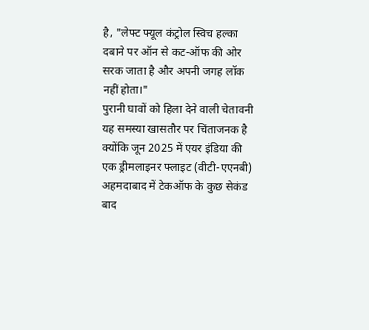है, "लेफ्ट फ्यूल कंट्रोल स्विच हल्का दबाने पर ऑन से कट-ऑफ की ओर सरक जाता है और अपनी जगह लॉक नहीं होता।"
पुरानी घावों को हिला देने वाली चेतावनी
यह समस्या खासतौर पर चिंताजनक है क्योंकि जून 2025 में एयर इंडिया की एक ड्रीमलाइनर फ्लाइट (वीटी-एएनबी) अहमदाबाद में टेकऑफ के कुछ सेकंड बाद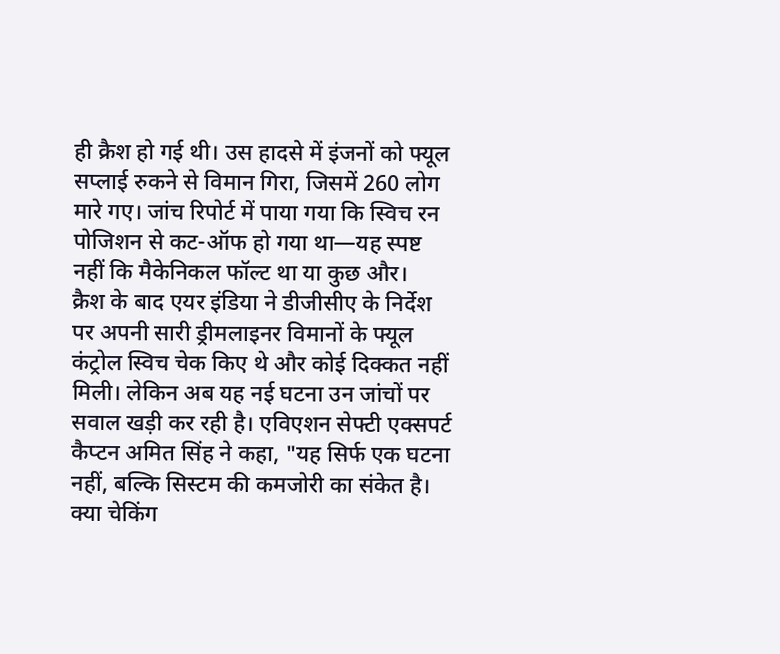ही क्रैश हो गई थी। उस हादसे में इंजनों को फ्यूल सप्लाई रुकने से विमान गिरा, जिसमें 260 लोग मारे गए। जांच रिपोर्ट में पाया गया कि स्विच रन पोजिशन से कट-ऑफ हो गया था—यह स्पष्ट नहीं कि मैकेनिकल फॉल्ट था या कुछ और।
क्रैश के बाद एयर इंडिया ने डीजीसीए के निर्देश पर अपनी सारी ड्रीमलाइनर विमानों के फ्यूल कंट्रोल स्विच चेक किए थे और कोई दिक्कत नहीं मिली। लेकिन अब यह नई घटना उन जांचों पर सवाल खड़ी कर रही है। एविएशन सेफ्टी एक्सपर्ट कैप्टन अमित सिंह ने कहा, "यह सिर्फ एक घटना नहीं, बल्कि सिस्टम की कमजोरी का संकेत है। क्या चेकिंग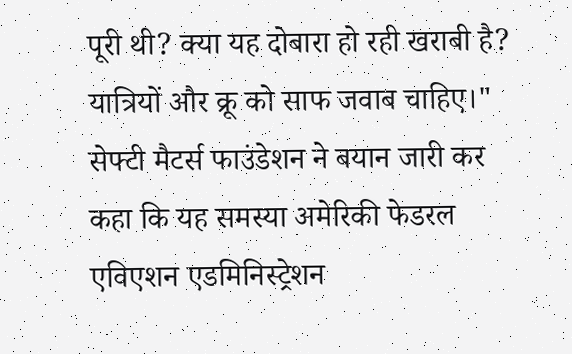पूरी थी? क्या यह दोबारा हो रही खराबी है? यात्रियों और क्रू को साफ जवाब चाहिए।"
सेफ्टी मैटर्स फाउंडेशन ने बयान जारी कर कहा कि यह समस्या अमेरिकी फेडरल एविएशन एडमिनिस्ट्रेशन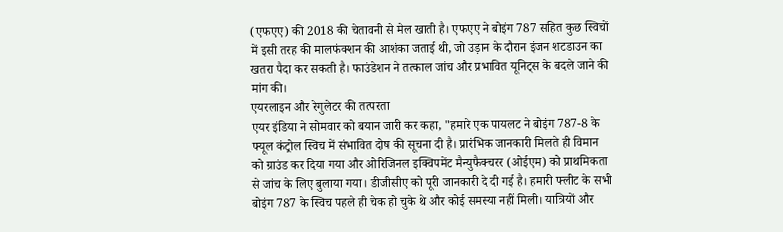(एफएए) की 2018 की चेतावनी से मेल खाती है। एफएए ने बोइंग 787 सहित कुछ स्विचों में इसी तरह की मालफंक्शन की आशंका जताई थी, जो उड़ान के दौरान इंजन शटडाउन का खतरा पैदा कर सकती है। फाउंडेशन ने तत्काल जांच और प्रभावित यूनिट्स के बदले जाने की मांग की।
एयरलाइन और रेगुलेटर की तत्परता
एयर इंडिया ने सोमवार को बयान जारी कर कहा, "हमारे एक पायलट ने बोइंग 787-8 के फ्यूल कंट्रोल स्विच में संभावित दोष की सूचना दी है। प्रारंभिक जानकारी मिलते ही विमान को ग्राउंड कर दिया गया और ओरिजिनल इक्विपमेंट मैन्युफैक्चरर (ओईएम) को प्राथमिकता से जांच के लिए बुलाया गया। डीजीसीए को पूरी जानकारी दे दी गई है। हमारी फ्लीट के सभी बोइंग 787 के स्विच पहले ही चेक हो चुके थे और कोई समस्या नहीं मिली। यात्रियों और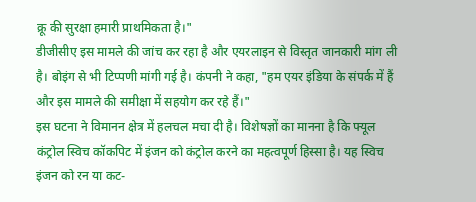क्रू की सुरक्षा हमारी प्राथमिकता है।"
डीजीसीए इस मामले की जांच कर रहा है और एयरलाइन से विस्तृत जानकारी मांग ली है। बोइंग से भी टिप्पणी मांगी गई है। कंपनी ने कहा, "हम एयर इंडिया के संपर्क में हैं और इस मामले की समीक्षा में सहयोग कर रहे हैं।"
इस घटना ने विमानन क्षेत्र में हलचल मचा दी है। विशेषज्ञों का मानना है कि फ्यूल कंट्रोल स्विच कॉकपिट में इंजन को कंट्रोल करने का महत्वपूर्ण हिस्सा है। यह स्विच इंजन को रन या कट-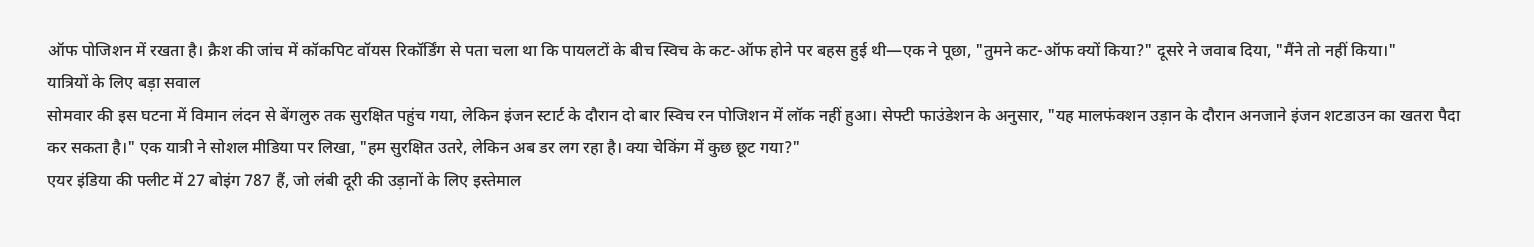ऑफ पोजिशन में रखता है। क्रैश की जांच में कॉकपिट वॉयस रिकॉर्डिंग से पता चला था कि पायलटों के बीच स्विच के कट-ऑफ होने पर बहस हुई थी—एक ने पूछा, "तुमने कट-ऑफ क्यों किया?" दूसरे ने जवाब दिया, "मैंने तो नहीं किया।"
यात्रियों के लिए बड़ा सवाल
सोमवार की इस घटना में विमान लंदन से बेंगलुरु तक सुरक्षित पहुंच गया, लेकिन इंजन स्टार्ट के दौरान दो बार स्विच रन पोजिशन में लॉक नहीं हुआ। सेफ्टी फाउंडेशन के अनुसार, "यह मालफंक्शन उड़ान के दौरान अनजाने इंजन शटडाउन का खतरा पैदा कर सकता है।" एक यात्री ने सोशल मीडिया पर लिखा, "हम सुरक्षित उतरे, लेकिन अब डर लग रहा है। क्या चेकिंग में कुछ छूट गया?"
एयर इंडिया की फ्लीट में 27 बोइंग 787 हैं, जो लंबी दूरी की उड़ानों के लिए इस्तेमाल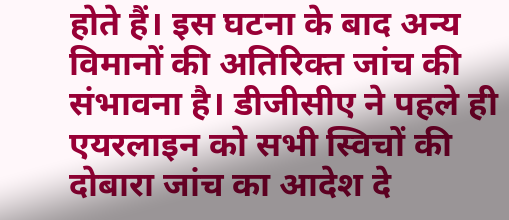होते हैं। इस घटना के बाद अन्य विमानों की अतिरिक्त जांच की संभावना है। डीजीसीए ने पहले ही एयरलाइन को सभी स्विचों की दोबारा जांच का आदेश दे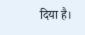दिया है।